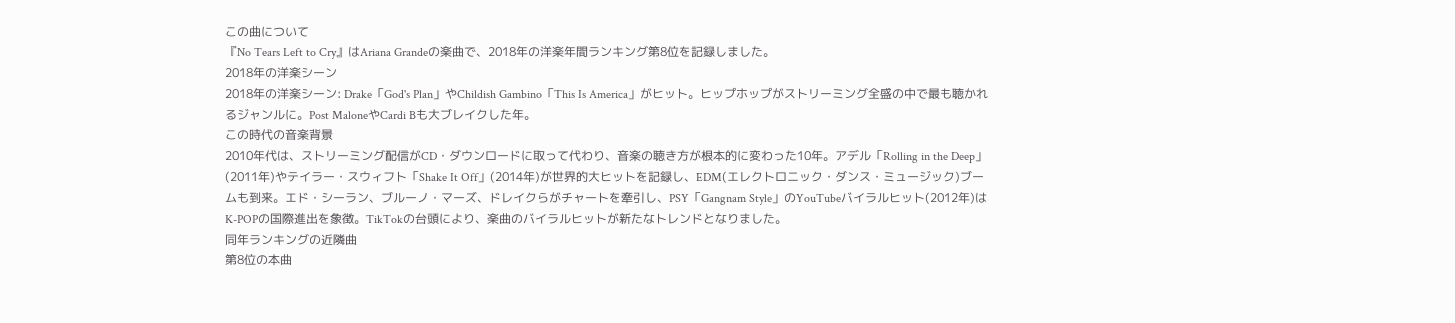この曲について
『No Tears Left to Cry』はAriana Grandeの楽曲で、2018年の洋楽年間ランキング第8位を記録しました。
2018年の洋楽シーン
2018年の洋楽シーン: Drake「God's Plan」やChildish Gambino「This Is America」がヒット。ヒップホップがストリーミング全盛の中で最も聴かれるジャンルに。Post MaloneやCardi Bも大ブレイクした年。
この時代の音楽背景
2010年代は、ストリーミング配信がCD・ダウンロードに取って代わり、音楽の聴き方が根本的に変わった10年。アデル「Rolling in the Deep」(2011年)やテイラー・スウィフト「Shake It Off」(2014年)が世界的大ヒットを記録し、EDM(エレクトロニック・ダンス・ミュージック)ブームも到来。エド・シーラン、ブルーノ・マーズ、ドレイクらがチャートを牽引し、PSY「Gangnam Style」のYouTubeバイラルヒット(2012年)はK-POPの国際進出を象徴。TikTokの台頭により、楽曲のバイラルヒットが新たなトレンドとなりました。
同年ランキングの近隣曲
第8位の本曲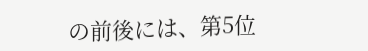の前後には、第5位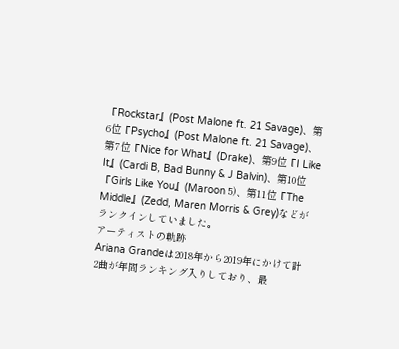『Rockstar』(Post Malone ft. 21 Savage)、第6位『Psycho』(Post Malone ft. 21 Savage)、第7位『Nice for What』(Drake)、第9位『I Like It』(Cardi B, Bad Bunny & J Balvin)、第10位『Girls Like You』(Maroon 5)、第11位『The Middle』(Zedd, Maren Morris & Grey)などがランクインしていました。
アーティストの軌跡
Ariana Grandeは2018年から2019年にかけて計2曲が年間ランキング入りしており、最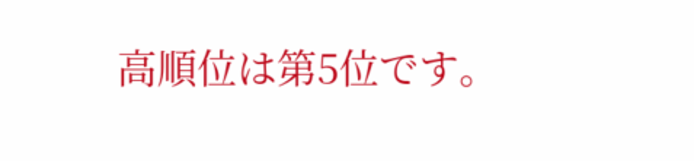高順位は第5位です。